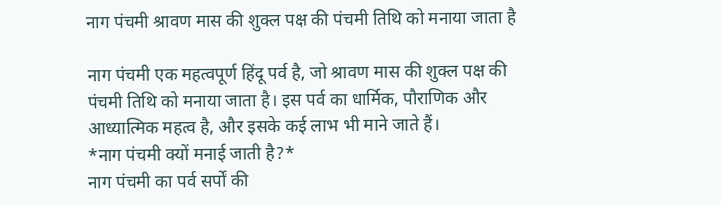नाग पंचमी श्रावण मास की शुक्ल पक्ष की पंचमी तिथि को मनाया जाता है

नाग पंचमी एक महत्वपूर्ण हिंदू पर्व है, जो श्रावण मास की शुक्ल पक्ष की पंचमी तिथि को मनाया जाता है। इस पर्व का धार्मिक, पौराणिक और आध्यात्मिक महत्व है, और इसके कई लाभ भी माने जाते हैं।
*नाग पंचमी क्यों मनाई जाती है?*
नाग पंचमी का पर्व सर्पों की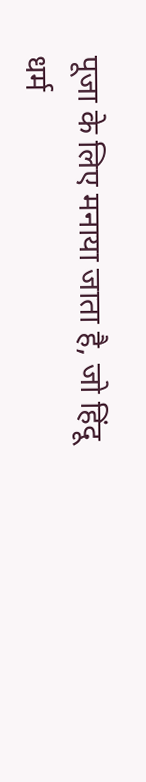पूजा के लिए मनाया जाता है, जो हिंदू धर्म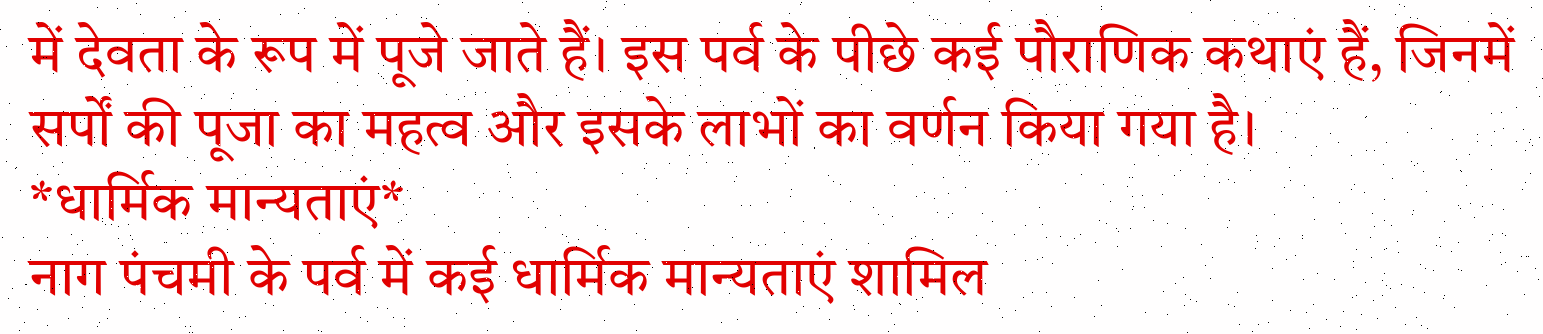में देवता के रूप में पूजे जाते हैं। इस पर्व के पीछे कई पौराणिक कथाएं हैं, जिनमें सर्पों की पूजा का महत्व और इसके लाभों का वर्णन किया गया है।
*धार्मिक मान्यताएं*
नाग पंचमी के पर्व में कई धार्मिक मान्यताएं शामिल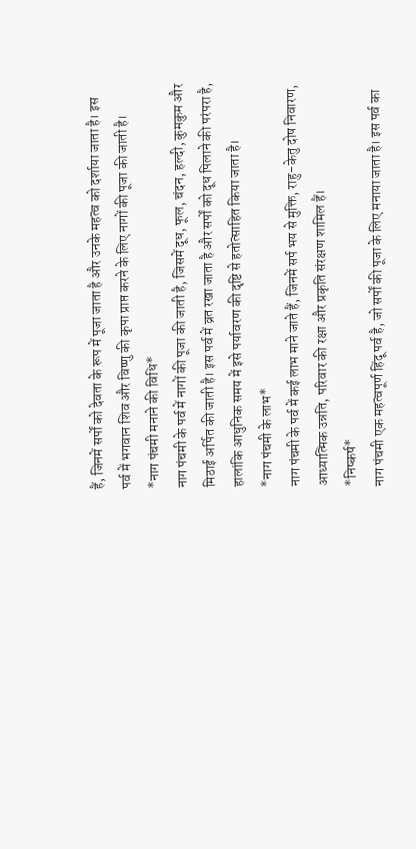हैं, जिनमें सर्पों को देवता के रूप में पूजा जाता है और उनके महत्व को दर्शाया जाता है। इस पर्व में भगवान शिव और विष्णु की कृपा प्राप्त करने के लिए नागों की पूजा की जाती है।
*नाग पंचमी मनाने की विधि*
नाग पंचमी के पर्व में नागों की पूजा की जाती है, जिसमें दूध, फूल, चंदन, हल्दी, कुमकुम और मिठाई अर्पित की जाती है। इस पर्व में व्रत रखा जाता है और सर्पों को दूध पिलाने की परंपरा है, हालांकि आधुनिक समय में इसे पर्यावरण की दृष्टि से हतोत्साहित किया जाता है।
*नाग पंचमी के लाभ*
नाग पंचमी के पर्व में कई लाभ माने जाते हैं, जिनमें सर्प भय से मुक्ति, राहु-केतु दोष निवारण, आध्यात्मिक उन्नति, परिवार की रक्षा और प्रकृति संरक्षण शामिल हैं।
*निष्कर्ष*
नाग पंचमी एक महत्वपूर्ण हिंदू पर्व है, जो सर्पों की पूजा के लिए मनाया जाता है। इस पर्व का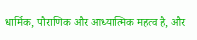धार्मिक, पौराणिक और आध्यात्मिक महत्व है, और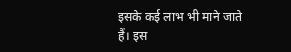इसके कई लाभ भी माने जाते हैं। इस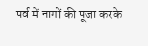पर्व में नागों की पूजा करके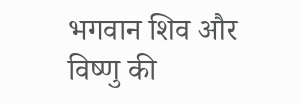भगवान शिव और विष्णु की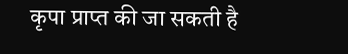कृपा प्राप्त की जा सकती है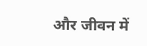और जीवन में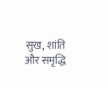सुख, शांति और समृद्धि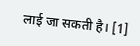लाई जा सकती है। [1]